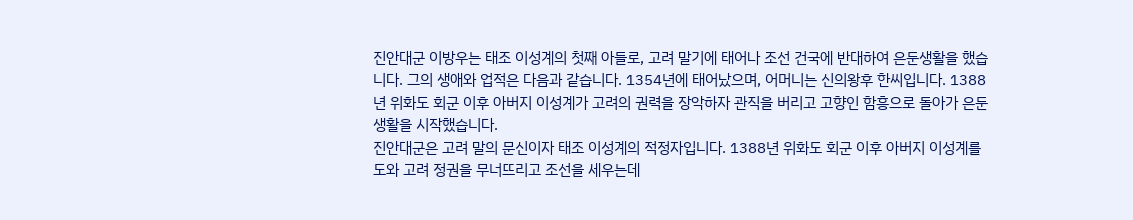진안대군 이방우는 태조 이성계의 첫째 아들로, 고려 말기에 태어나 조선 건국에 반대하여 은둔생활을 했습니다. 그의 생애와 업적은 다음과 같습니다. 1354년에 태어났으며, 어머니는 신의왕후 한씨입니다. 1388년 위화도 회군 이후 아버지 이성계가 고려의 권력을 장악하자 관직을 버리고 고향인 함흥으로 돌아가 은둔생활을 시작했습니다.
진안대군은 고려 말의 문신이자 태조 이성계의 적정자입니다. 1388년 위화도 회군 이후 아버지 이성계를 도와 고려 정권을 무너뜨리고 조선을 세우는데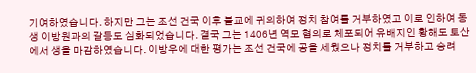기여하였습니다. 하지만 그는 조선 건국 이후 불교에 귀의하여 정치 참여를 거부하였고 이로 인하여 동생 이방원과의 갈등도 심화되었습니다. 결국 그는 1406년 역모 협의로 체포되어 유배지인 황해도 토산에서 생을 마감하였습니다. 이방우에 대한 평가는 조선 건국에 공을 세웠으나 정치를 거부하고 승려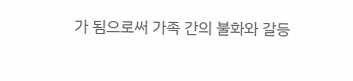가 됨으로써 가족 간의 불화와 갈등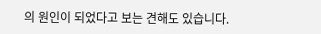의 원인이 되었다고 보는 견해도 있습니다.